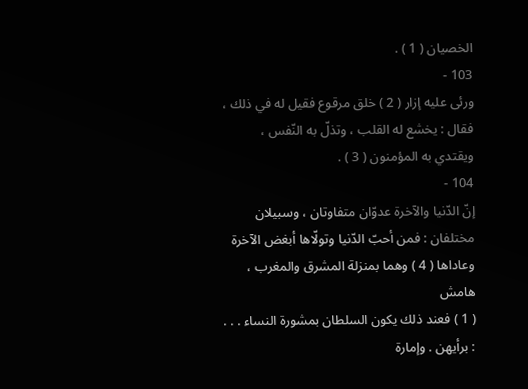الخصيان ( 1 ) .
103 -
ورئى عليه إزار ( 2 ) خلق مرقوع فقيل له في ذلك ، فقال : يخشع له القلب ، وتذلّ به النّفس ، ويقتدي به المؤمنون ( 3 ) .
104 -
إنّ الدّنيا والآخرة عدوّان متفاوتان ، وسبيلان مختلفان : فمن أحبّ الدّنيا وتولّاها أبغض الآخرة وعاداها ( 4 ) وهما بمنزلة المشرق والمغرب ،
هامش
( 1 ) فعند ذلك يكون السلطان بمشورة النساء . . . : برأيهن . وإمارة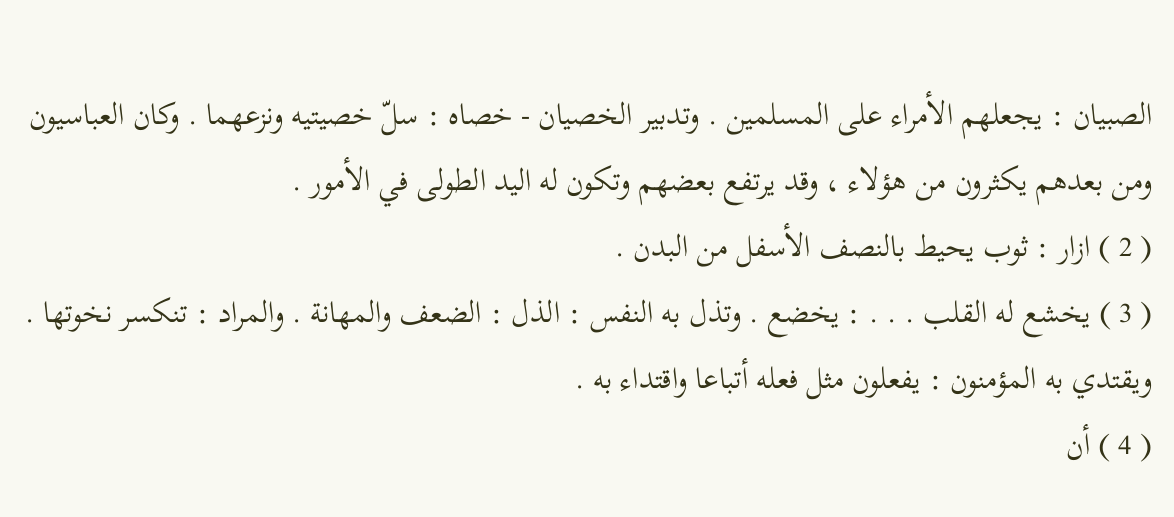الصبيان : يجعلهم الأمراء على المسلمين . وتدبير الخصيان - خصاه : سلّ خصيتيه ونزعهما . وكان العباسيون ومن بعدهم يكثرون من هؤلاء ، وقد يرتفع بعضهم وتكون له اليد الطولى في الأمور .
( 2 ) ازار : ثوب يحيط بالنصف الأسفل من البدن .
( 3 ) يخشع له القلب . . . : يخضع . وتذل به النفس : الذل : الضعف والمهانة . والمراد : تنكسر نخوتها . ويقتدي به المؤمنون : يفعلون مثل فعله أتباعا واقتداء به .
( 4 ) أن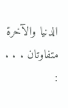الدنيا والآخرة متفاوتان . . . :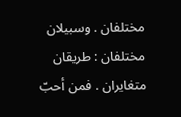مختلفان . وسبيلان مختلفان : طريقان متغايران . فمن أحبّ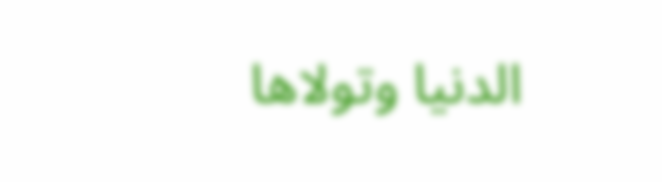الدنيا وتولاها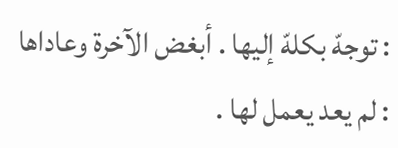: توجهّ بكلهّ إليها . أبغض الآخرة وعاداها : لم يعد يعمل لها .